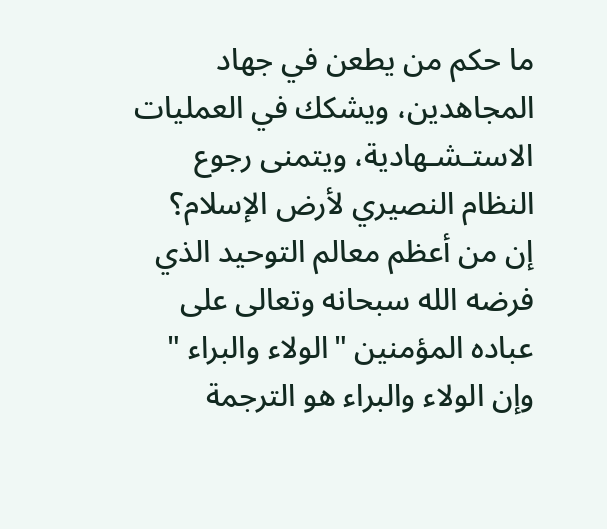ما حكم من يطعن في جهاد المجاهدين، ويشكك في العمليات الاستـشـهادية، ويتمنى رجوع النظام النصيري لأرض الإسلام؟
إن من أعظم معالم التوحيد الذي فرضه الله سبحانه وتعالى على عباده المؤمنين "الولاء والبراء " وإن الولاء والبراء هو الترجمة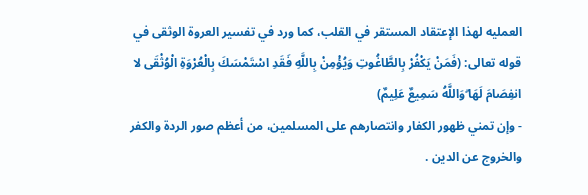العمليه لهذا الإعتقاد المستقر في القلب، كما ورد في تفسير العروة الوثقى في قوله تعالى: (فَمَنْ يَكْفُرْ بِالطَّاغُوتِ وَيُؤْمِنْ بِاللَّهِ فَقَدِ اسْتَمْسَكَ بِالْعُرْوَةِ الْوُثْقَى لا انفِصَامَ لَهَا ۗوَاللَّهُ سَمِيعٌ عَلِيمٌ)
- وإن تمني ظهور الكفار وانتصارهم على المسلمين، من أعظم صور الردة والكفر والخروج عن الدين .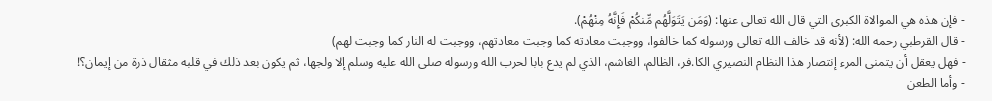- فإن هذه هي الموالاة الكبرى التي قال الله تعالى عنها: (وَمَن يَتَوَلَّهُم مِّنكُمْ فَإِنَّهُ مِنْهُمْ).
- قال القرطبي رحمه الله: (لأنه قد خالف الله تعالى ورسوله كما خالفوا، ووجبت معادته كما وجبت معادتهم، ووجبت له النار كما وجبت لهم)
- فهل يعقل أن يتمنى المرء إنتصار هذا النظام النصيري الكا.فر، الظالم، الغاشم، الذي لم يدع بابا لحرب الله ورسوله صلى الله عليه وسلم إلا ولجها، ثم يكون بعد ذلك في قلبه مثقال ذرة من إيمان؟!
- وأما الطعن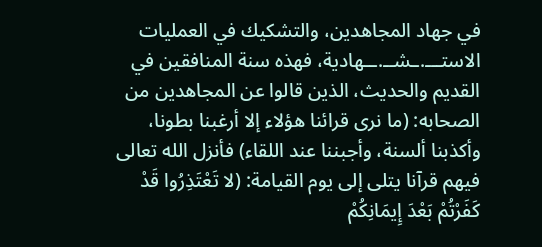في جهاد المجاهدين، والتشكيك في العمليات الاستـــ.ـشــ.ــهادية، فهذه سنة المنافقين في القديم والحديث، الذين قالوا عن المجاهدين من الصحابه: (ما نرى قرائنا هؤلاء إلا أرغبنا بطونا، وأكذبنا ألسنة، وأجبننا عند اللقاء) فأنزل الله تعالى فيهم قرآنا يتلى إلى يوم القيامة: (لا تَعْتَذِرُوا قَدْ كَفَرْتُمْ بَعْدَ إِيمَانِكُمْ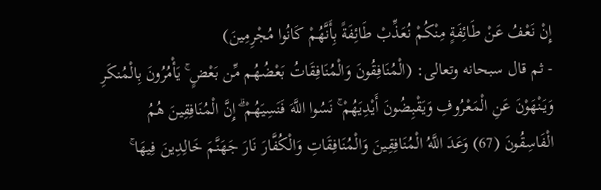إِنْ نَعْفُ عَنْ طَائِفَةٍ مِنْكُمْ نُعَذِّبْ طَائِفَةً بِأَنَّهُمْ كَانُوا مُجْرِمِينَ)
- ثم قال سبحانه وتعالى: (الْمُنَافِقُونَ وَالْمُنَافِقَاتُ بَعْضُهُم مِّن بَعْضٍ ۚ يَأْمُرُونَ بِالْمُنكَرِ وَيَنْهَوْنَ عَنِ الْمَعْرُوفِ وَيَقْبِضُونَ أَيْدِيَهُمْ ۚ نَسُوا اللَّهَ فَنَسِيَهُمْ ۗ إِنَّ الْمُنَافِقِينَ هُمُ الْفَاسِقُونَ (67) وَعَدَ اللَّهُ الْمُنَافِقِينَ وَالْمُنَافِقَاتِ وَالْكُفَّارَ نَارَ جَهَنَّمَ خَالِدِينَ فِيهَا ۚ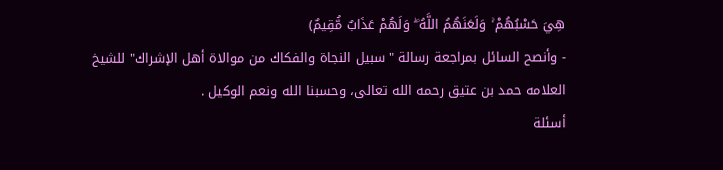هِيَ حَسْبُهُمْ ۚ وَلَعَنَهُمُ اللَّهُ ۖ وَلَهُمْ عَذَابٌ مُّقِيمٌ)
- وأنصح السائل بمراجعة رسالة "سبيل النجاة والفكاك من موالاة أهل الإشراك" للشيخ العلامه حمد بن عتيق رحمه الله تعالى، وحسبنا الله ونعم الوكيل .
أسئلة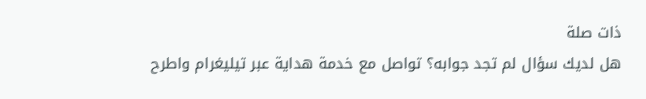ذات صلة
هل لديك سؤال لم تجد جوابه؟ تواصل مع خدمة هداية عبر تيليغرام واطرح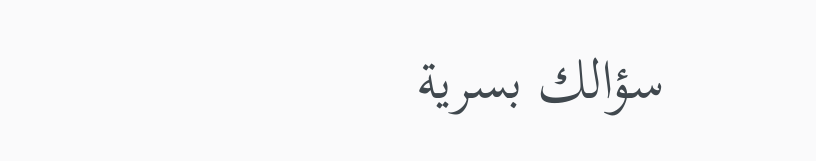سؤالك بسرية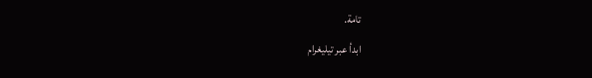تامة.
ابدأ عبر تيليغرام